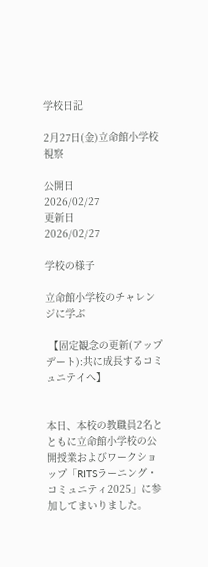学校日記

2月27日(金)立命館小学校 視察

公開日
2026/02/27
更新日
2026/02/27

学校の様子

立命館小学校のチャレンジに学ぶ

 【固定観念の更新(アップデート):共に成長するコミュニテイへ】


本日、本校の教職員2名とともに立命館小学校の公開授業およびワークショップ「RITSラーニング・コミュニティ2025」に参加してまいりました。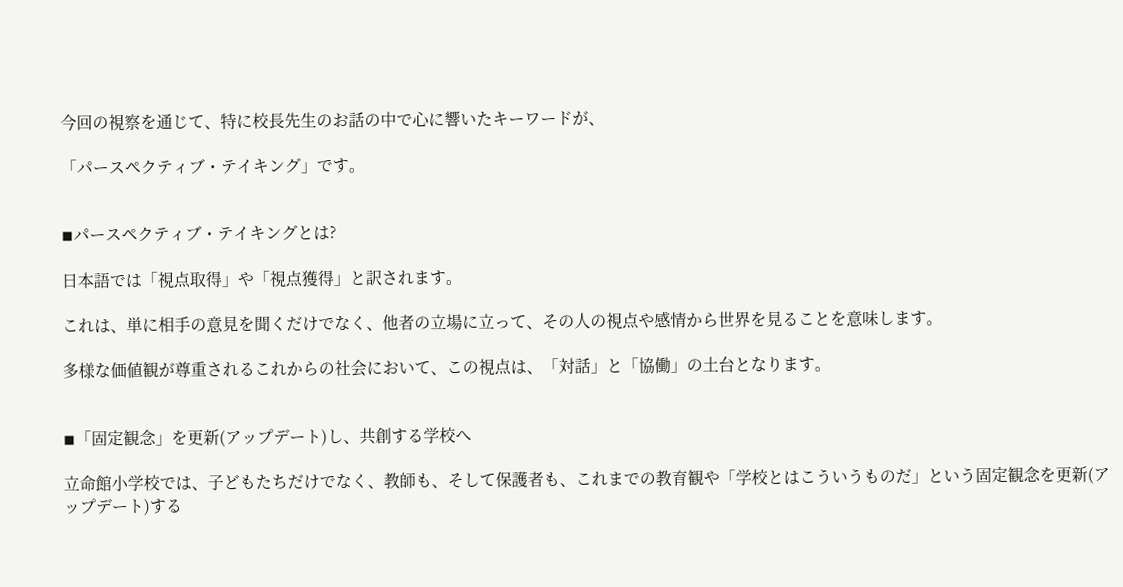今回の視察を通じて、特に校長先生のお話の中で心に響いたキーワードが、

「パースペクティブ・テイキング」です。


◾パースペクティブ・テイキングとは?

日本語では「視点取得」や「視点獲得」と訳されます。

これは、単に相手の意見を聞くだけでなく、他者の立場に立って、その人の視点や感情から世界を見ることを意味します。

多様な価値観が尊重されるこれからの社会において、この視点は、「対話」と「協働」の土台となります。


◾「固定観念」を更新(アップデート)し、共創する学校へ

立命館小学校では、子どもたちだけでなく、教師も、そして保護者も、これまでの教育観や「学校とはこういうものだ」という固定観念を更新(アップデート)する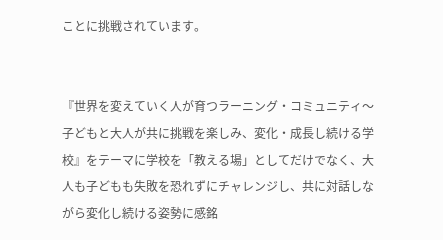ことに挑戦されています。


『世界を変えていく人が育つラーニング・コミュニティ〜子どもと大人が共に挑戦を楽しみ、変化・成長し続ける学校』をテーマに学校を「教える場」としてだけでなく、大人も子どもも失敗を恐れずにチャレンジし、共に対話しながら変化し続ける姿勢に感銘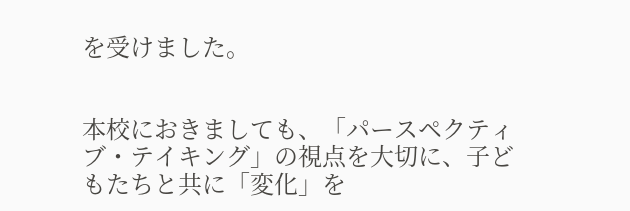を受けました。


本校におきましても、「パースペクティブ・テイキング」の視点を大切に、子どもたちと共に「変化」を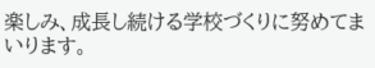楽しみ、成長し続ける学校づくりに努めてまいります。